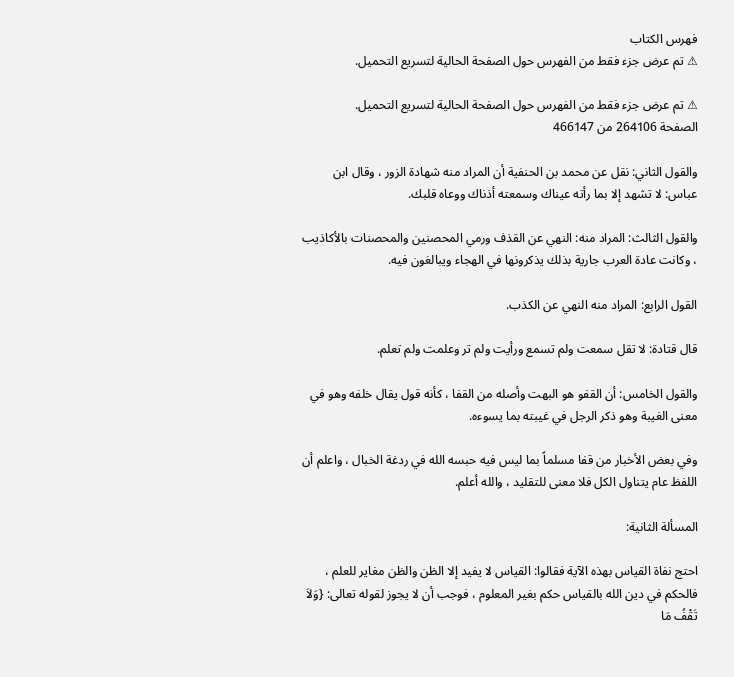فهرس الكتاب
⚠ تم عرض جزء فقط من الفهرس حول الصفحة الحالية لتسريع التحميل.

⚠ تم عرض جزء فقط من الفهرس حول الصفحة الحالية لتسريع التحميل.
الصفحة 264106 من 466147

والقول الثاني: نقل عن محمد بن الحنفية أن المراد منه شهادة الزور ، وقال ابن عباس: لا تشهد إلا بما رأته عيناك وسمعته أذناك ووعاه قلبك.

والقول الثالث: المراد منه: النهي عن القذف ورمي المحصنين والمحصنات بالأكاذيب ، وكانت عادة العرب جارية بذلك يذكرونها في الهجاء ويبالغون فيه.

القول الرابع: المراد منه النهي عن الكذب.

قال قتادة: لا تقل سمعت ولم تسمع ورأيت ولم تر وعلمت ولم تعلم.

والقول الخامس: أن القفو هو البهت وأصله من القفا ، كأنه قول يقال خلفه وهو في معنى الغيبة وهو ذكر الرجل في غيبته بما يسوءه.

وفي بعض الأخبار من قفا مسلماً بما ليس فيه حبسه الله في ردغة الخبال ، واعلم أن اللفظ عام يتناول الكل فلا معنى للتقليد ، والله أعلم.

المسألة الثانية:

احتج نفاة القياس بهذه الآية فقالوا: القياس لا يفيد إلا الظن والظن مغاير للعلم ، فالحكم في دين الله بالقياس حكم بغير المعلوم ، فوجب أن لا يجوز لقوله تعالى: {وَلاَ تَقْفُ مَا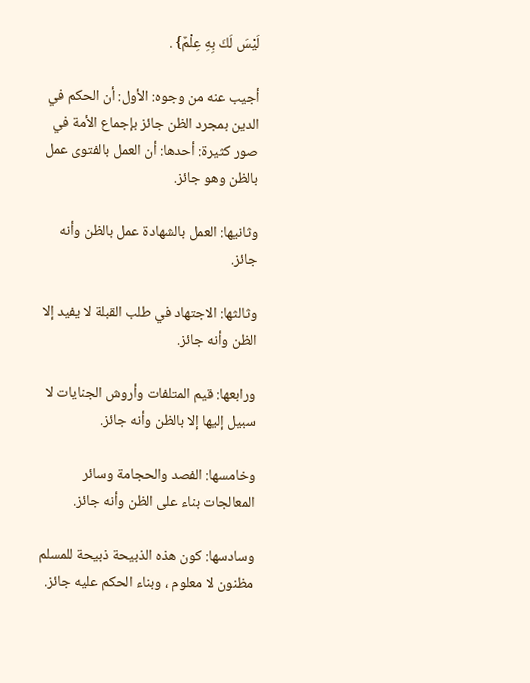لَيْسَ لَكَ بِهِ عِلْمٌ} .

أجيب عنه من وجوه: الأول: أن الحكم في الدين بمجرد الظن جائز بإجماع الأمة في صور كثيرة: أحدها: أن العمل بالفتوى عمل بالظن وهو جائز.

وثانيها: العمل بالشهادة عمل بالظن وأنه جائز.

وثالثها: الاجتهاد في طلب القبلة لا يفيد إلا الظن وأنه جائز.

ورابعها: قيم المتلفات وأروش الجنايات لا سبيل إليها إلا بالظن وأنه جائز.

وخامسها: الفصد والحجامة وسائر المعالجات بناء على الظن وأنه جائز.

وسادسها: كون هذه الذبيحة ذبيحة للمسلم مظنون لا معلوم ، وبناء الحكم عليه جائز.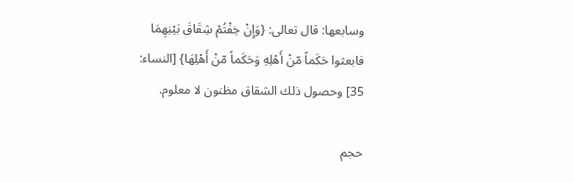وسابعها: قال تعالى: {وَإِنْ خِفْتُمْ شِقَاقَ بَيْنِهِمَا فابعثوا حَكَماً مّنْ أَهْلِهِ وَحَكَماً مّنْ أَهْلِهَا} [النساء: 35] وحصول ذلك الشقاق مظنون لا معلوم.

حجم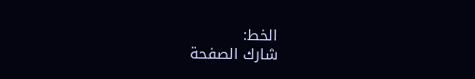الخط:
شارك الصفحة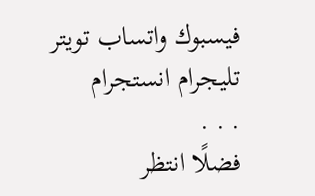فيسبوك واتساب تويتر تليجرام انستجرام
. . .
فضلًا انتظر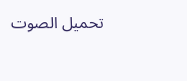تحميل الصوت